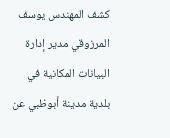كشف المهندس يوسف المرزوقي مدير إدارة البيانات المكانية في بلدية مدينة أبوظبي عن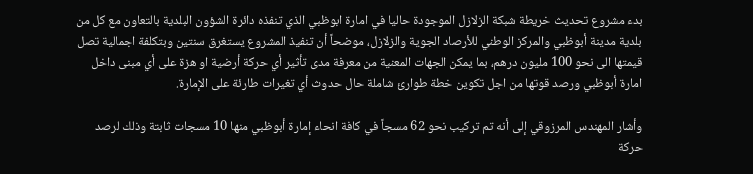بدء مشروع تحديث خريطة شبكة الزلازل الموجودة حاليا في امارة ابوظبي الذي تنفذه دائرة الشؤون البلدية بالتعاون مع كل من بلدية مدينة أبوظبي والمركز الوطني للأرصاد الجوية والزلازل، موضحاً أن تنفيذ المشروع يستغرق سنتين وبتكلفة اجمالية تصل قيمتها الى نحو 100 مليون درهم، بما يمكن الجهات المعنية من معرفة مدى تأثير أي حركة أرضية او هزة على أي مبنى داخل امارة أبوظبي ورصد قوتها من اجل تكوين خطة طوارئ شاملة حال حدوث أي تغيرات طارئة على الإمارة.

وأشار المهندس المرزوقي إلى أنه تم تركيب نحو 62 مسجاً في كافة انحاء إمارة أبوظبي منها 10 مسجات ثابتة وذلك لرصد حركة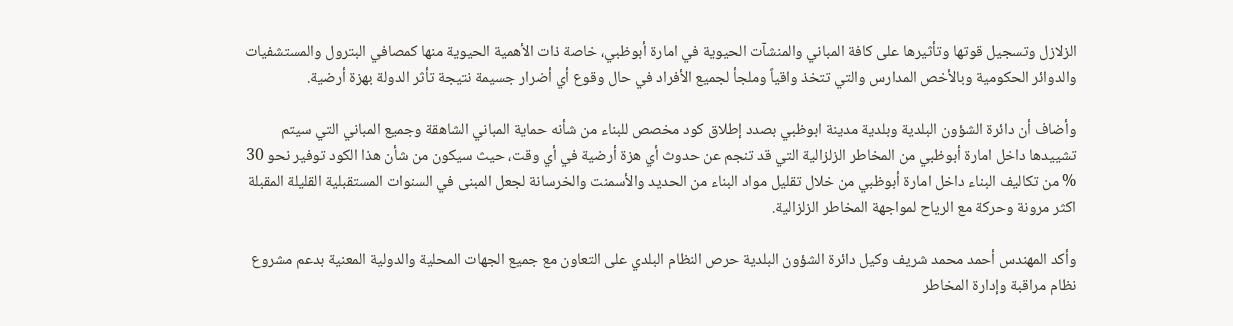الزلازل وتسجيل قوتها وتأثيرها على كافة المباني والمنشآت الحيوية في امارة أبوظبي، خاصة ذات الأهمية الحيوية منها كمصافي البترول والمستشفيات والدوائر الحكومية وبالأخص المدارس والتي تتخذ واقياً وملجأ لجميع الأفراد في حال وقوع أي أضرار جسيمة نتيجة تأثر الدولة بهزة أرضية.

وأضاف أن دائرة الشؤون البلدية وبلدية مدينة ابوظبي بصدد إطلاق كود مخصص للبناء من شأنه حماية المباني الشاهقة وجميع المباني التي سيتم تشييدها داخل امارة أبوظبي من المخاطر الزلزالية التي قد تنجم عن حدوث أي هزة أرضية في أي وقت، حيث سيكون من شأن هذا الكود توفير نحو 30 % من تكاليف البناء داخل امارة أبوظبي من خلال تقليل مواد البناء من الحديد والأسمنت والخرسانة لجعل المبنى في السنوات المستقبلية القليلة المقبلة اكثر مرونة وحركة مع الرياح لمواجهة المخاطر الزلزالية.

وأكد المهندس أحمد محمد شريف وكيل دائرة الشؤون البلدية حرص النظام البلدي على التعاون مع جميع الجهات المحلية والدولية المعنية بدعم مشروع نظام مراقبة وإدارة المخاطر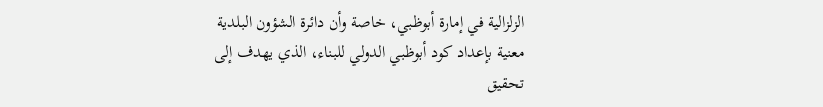الزلزالية في إمارة أبوظبي، خاصة وأن دائرة الشؤون البلدية معنية بإعداد كود أبوظبي الدولي للبناء، الذي يهدف إلى تحقيق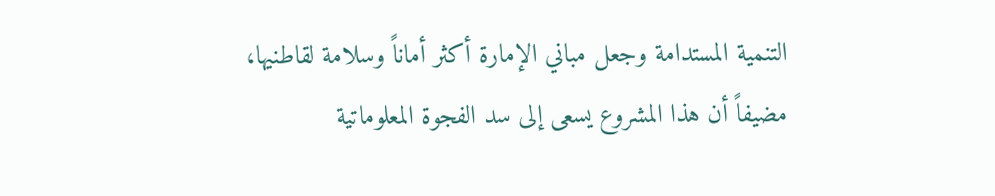التنمية المستدامة وجعل مباني الإمارة أكثر أماناً وسلامة لقاطنيها، مضيفاً أن هذا المشروع يسعى إلى سد الفجوة المعلوماتية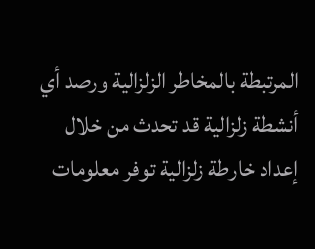المرتبطة بالمخاطر الزلزالية ورصد أي أنشطة زلزالية قد تحدث من خلال إعداد خارطة زلزالية توفر معلومات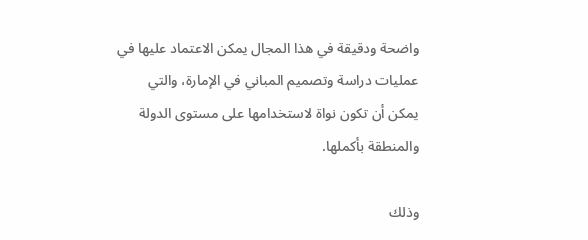واضحة ودقيقة في هذا المجال يمكن الاعتماد عليها في عمليات دراسة وتصميم المباني في الإمارة، والتي يمكن أن تكون نواة لاستخدامها على مستوى الدولة والمنطقة بأكملها.

وذلك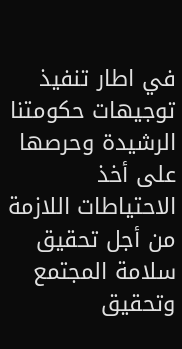في اطار تنفيذ توجيهات حكومتنا الرشيدة وحرصها على أخذ الاحتياطات اللازمة من أجل تحقيق سلامة المجتمع وتحقيق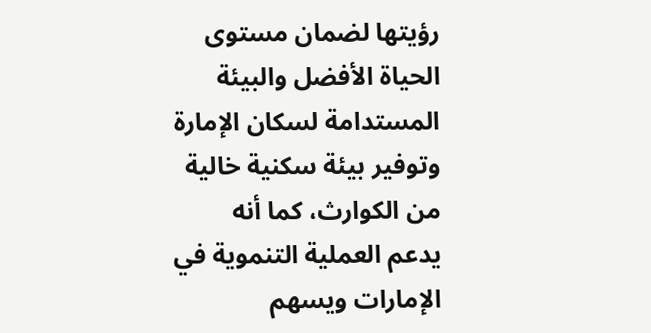رؤيتها لضمان مستوى الحياة الأفضل والبيئة المستدامة لسكان الإمارة وتوفير بيئة سكنية خالية من الكوارث، كما أنه يدعم العملية التنموية في الإمارات ويسهم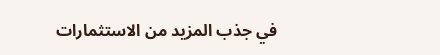في جذب المزيد من الاستثمارات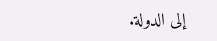إلى الدولة.